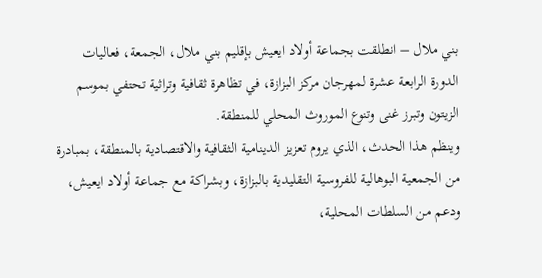بني ملال – انطلقت بجماعة أولاد ايعيش بإقليم بني ملال، الجمعة، فعاليات الدورة الرابعة عشرة لمهرجان مركز البزازة، في تظاهرة ثقافية وتراثية تحتفي بموسم الزيتون وتبرز غنى وتنوع الموروث المحلي للمنطقة.
وينظم هذا الحدث، الذي يروم تعزيز الدينامية الثقافية والاقتصادية بالمنطقة، بمبادرة من الجمعية البوهالية للفروسية التقليدية بالبزازة، وبشراكة مع جماعة أولاد ايعيش، ودعم من السلطات المحلية،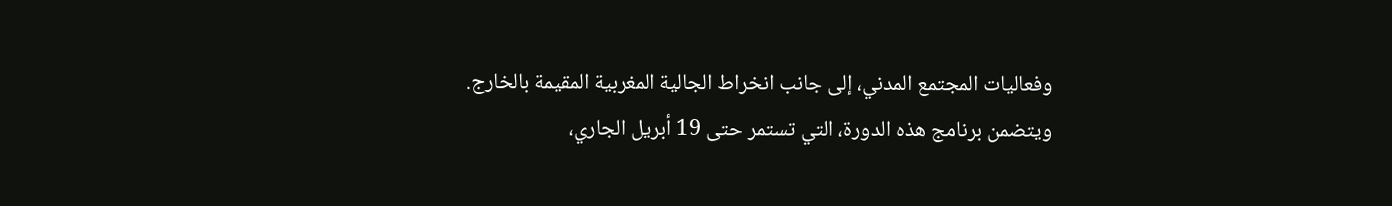وفعاليات المجتمع المدني، إلى جانب انخراط الجالية المغربية المقيمة بالخارج.
ويتضمن برنامج هذه الدورة، التي تستمر حتى 19 أبريل الجاري،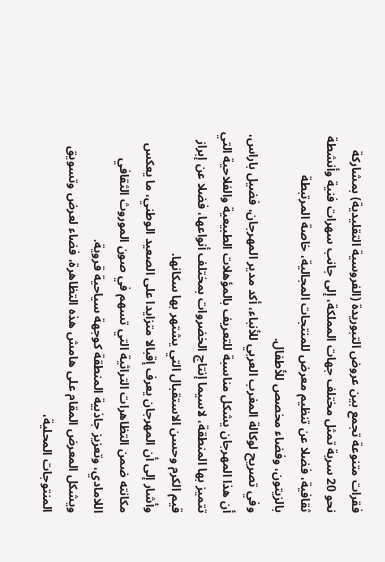فقرات متنوعة تجمع بين عروض التبوريدة (الفروسية التقليدية) بمشاركة نحو 20 سربة تمثل مختلف جهات المملكة، إلى جانب سهرات فنية وأنشطة ثقافية، فضلا عن تنظيم معرض للمنتجات المجالية، خاصة المرتبطة بالزيتون، وفضاء مخصص للأطفال.
وفي تصريح لوكالة المغرب العربي للأنباء، أكد مدير المهرجان، فضيل باراس، أن هذا المهرجان يشكل مناسبة للتعريف بالمؤهلات الطبيعية والفلاحية التي تتميز بها المنطقة، لاسيما إنتاج الخضروات بمختلف أنواعها، فضلا عن إبراز قيم الكرم وحسن الاستقبال التي يشتهر بها سكانها.
وأشار إلى أن المهرجان يعرف إقبالا متزايدا على الصعيد الوطني، ما يعكس مكانته ضمن التظاهرات التراثية التي تسهم في صون الموروث الثقافي اللامادي، وتعزيز جاذبية المنطقة كوجهة سياحية قروية.
ويشكل المعرض المقام على هامش هذه التظاهرة، فضاء لعرض وتسويق المنتوجات المحلية،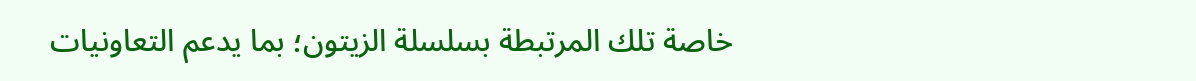خاصة تلك المرتبطة بسلسلة الزيتون؛ بما يدعم التعاونيات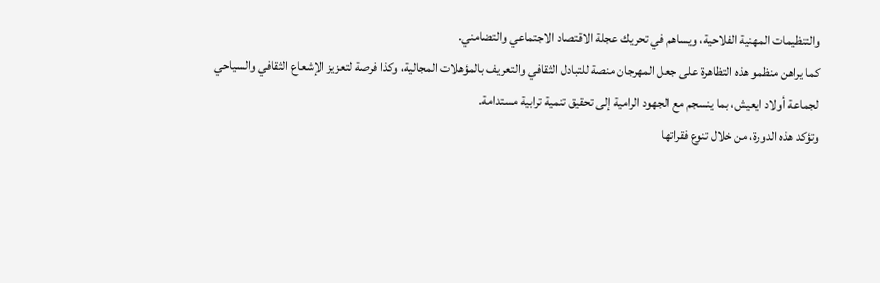والتنظيمات المهنية الفلاحية، ويساهم في تحريك عجلة الاقتصاد الاجتماعي والتضامني.
كما يراهن منظمو هذه التظاهرة على جعل المهرجان منصة للتبادل الثقافي والتعريف بالمؤهلات المجالية، وكذا فرصة لتعزيز الإشعاع الثقافي والسياحي لجماعة أولاد ايعيش، بما ينسجم مع الجهود الرامية إلى تحقيق تنمية ترابية مستدامة.
وتؤكد هذه الدورة، من خلال تنوع فقراتها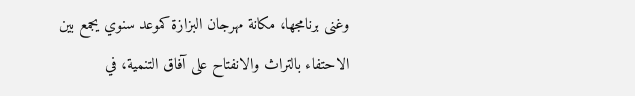وغنى برنامجها، مكانة مهرجان البزازة كموعد سنوي يجمع بين الاحتفاء بالتراث والانفتاح على آفاق التنمية، في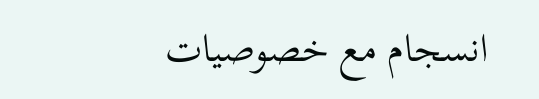انسجام مع خصوصيات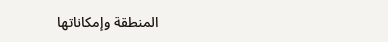المنطقة وإمكاناتها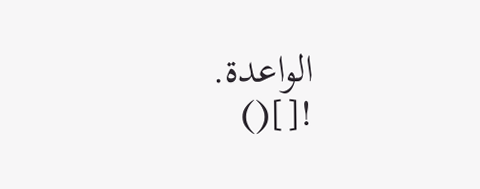الواعدة.
![]()